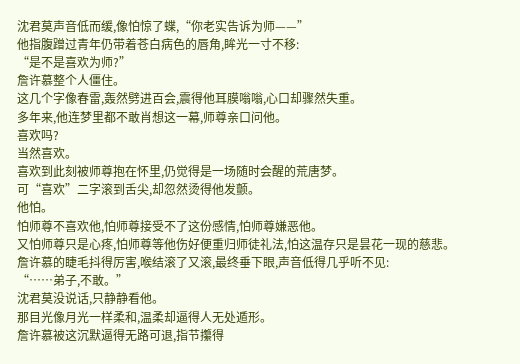沈君莫声音低而缓,像怕惊了蝶,“你老实告诉为师——”
他指腹蹭过青年仍带着苍白病色的唇角,眸光一寸不移:
“是不是喜欢为师?”
詹许慕整个人僵住。
这几个字像春雷,轰然劈进百会,震得他耳膜嗡嗡,心口却骤然失重。
多年来,他连梦里都不敢肖想这一幕,师尊亲口问他。
喜欢吗?
当然喜欢。
喜欢到此刻被师尊抱在怀里,仍觉得是一场随时会醒的荒唐梦。
可“喜欢”二字滚到舌尖,却忽然烫得他发颤。
他怕。
怕师尊不喜欢他,怕师尊接受不了这份感情,怕师尊嫌恶他。
又怕师尊只是心疼,怕师尊等他伤好便重归师徒礼法,怕这温存只是昙花一现的慈悲。
詹许慕的睫毛抖得厉害,喉结滚了又滚,最终垂下眼,声音低得几乎听不见:
“……弟子,不敢。”
沈君莫没说话,只静静看他。
那目光像月光一样柔和,温柔却逼得人无处遁形。
詹许慕被这沉默逼得无路可退,指节攥得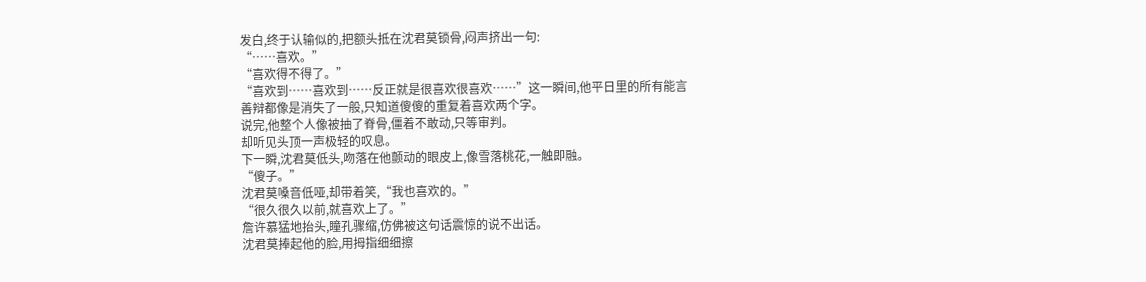发白,终于认输似的,把额头抵在沈君莫锁骨,闷声挤出一句:
“……喜欢。”
“喜欢得不得了。”
“喜欢到……喜欢到……反正就是很喜欢很喜欢……”这一瞬间,他平日里的所有能言善辩都像是消失了一般,只知道傻傻的重复着喜欢两个字。
说完,他整个人像被抽了脊骨,僵着不敢动,只等审判。
却听见头顶一声极轻的叹息。
下一瞬,沈君莫低头,吻落在他颤动的眼皮上,像雪落桃花,一触即融。
“傻子。”
沈君莫嗓音低哑,却带着笑,“我也喜欢的。”
“很久很久以前,就喜欢上了。”
詹许慕猛地抬头,瞳孔骤缩,仿佛被这句话震惊的说不出话。
沈君莫捧起他的脸,用拇指细细擦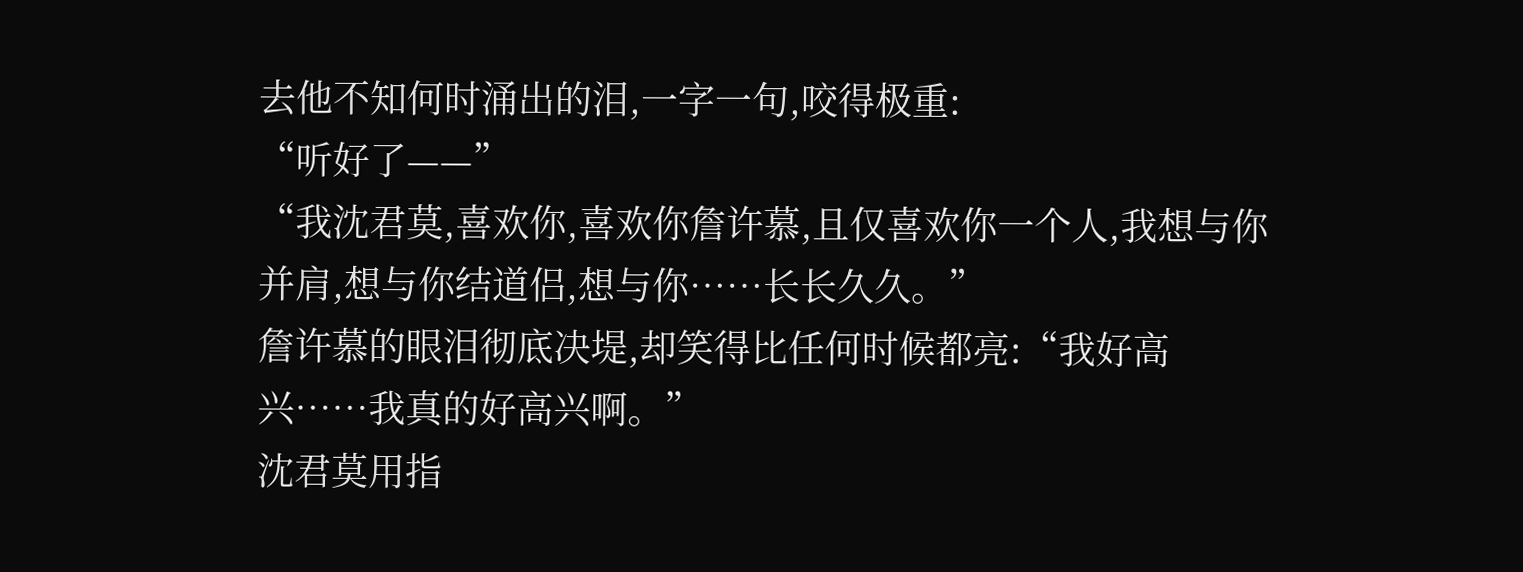去他不知何时涌出的泪,一字一句,咬得极重:
“听好了——”
“我沈君莫,喜欢你,喜欢你詹许慕,且仅喜欢你一个人,我想与你并肩,想与你结道侣,想与你……长长久久。”
詹许慕的眼泪彻底决堤,却笑得比任何时候都亮:“我好高兴……我真的好高兴啊。”
沈君莫用指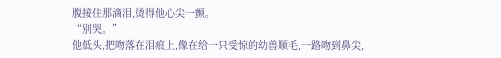腹接住那滴泪,烫得他心尖一颤。
“别哭。”
他低头,把吻落在泪痕上,像在给一只受惊的幼兽顺毛,一路吻到鼻尖,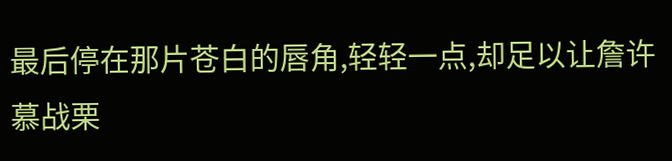最后停在那片苍白的唇角,轻轻一点,却足以让詹许慕战栗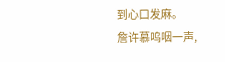到心口发麻。
詹许慕呜咽一声,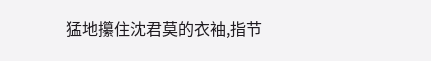猛地攥住沈君莫的衣袖,指节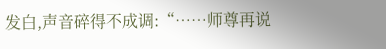发白,声音碎得不成调:“……师尊再说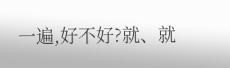一遍,好不好?就、就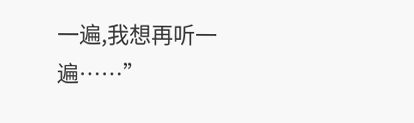一遍,我想再听一遍……”